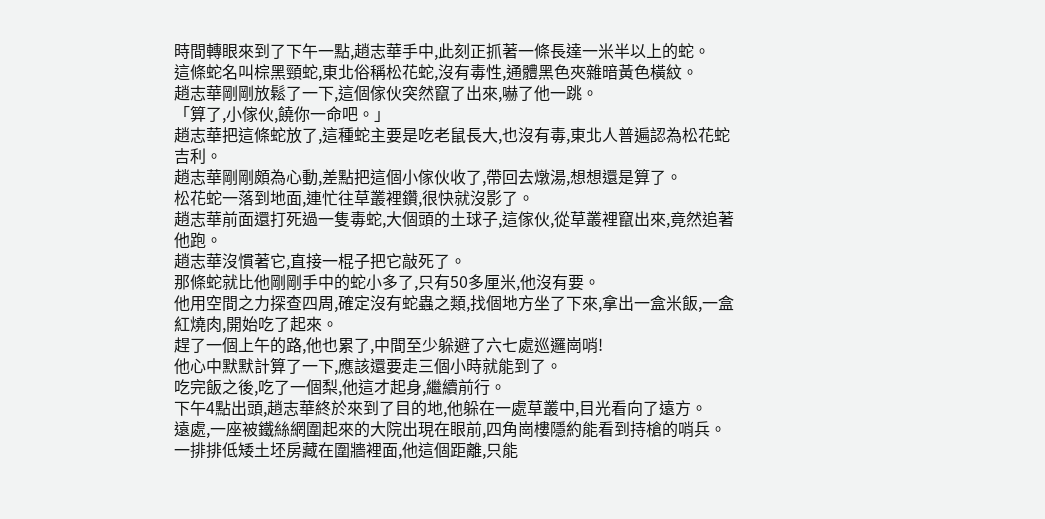時間轉眼來到了下午一點,趙志華手中,此刻正抓著一條長達一米半以上的蛇。
這條蛇名叫棕黑頸蛇,東北俗稱松花蛇,沒有毒性,通體黑色夾雜暗黃色橫紋。
趙志華剛剛放鬆了一下,這個傢伙突然竄了出來,嚇了他一跳。
「算了,小傢伙,饒你一命吧。」
趙志華把這條蛇放了,這種蛇主要是吃老鼠長大,也沒有毒,東北人普遍認為松花蛇吉利。
趙志華剛剛頗為心動,差點把這個小傢伙收了,帶回去燉湯,想想還是算了。
松花蛇一落到地面,連忙往草叢裡鑽,很快就沒影了。
趙志華前面還打死過一隻毒蛇,大個頭的土球子,這傢伙,從草叢裡竄出來,竟然追著他跑。
趙志華沒慣著它,直接一棍子把它敲死了。
那條蛇就比他剛剛手中的蛇小多了,只有50多厘米,他沒有要。
他用空間之力探查四周,確定沒有蛇蟲之類,找個地方坐了下來,拿出一盒米飯,一盒紅燒肉,開始吃了起來。
趕了一個上午的路,他也累了,中間至少躲避了六七處巡邏崗哨!
他心中默默計算了一下,應該還要走三個小時就能到了。
吃完飯之後,吃了一個梨,他這才起身,繼續前行。
下午4點出頭,趙志華終於來到了目的地,他躲在一處草叢中,目光看向了遠方。
遠處,一座被鐵絲網圍起來的大院出現在眼前,四角崗樓隱約能看到持槍的哨兵。
一排排低矮土坯房藏在圍牆裡面,他這個距離,只能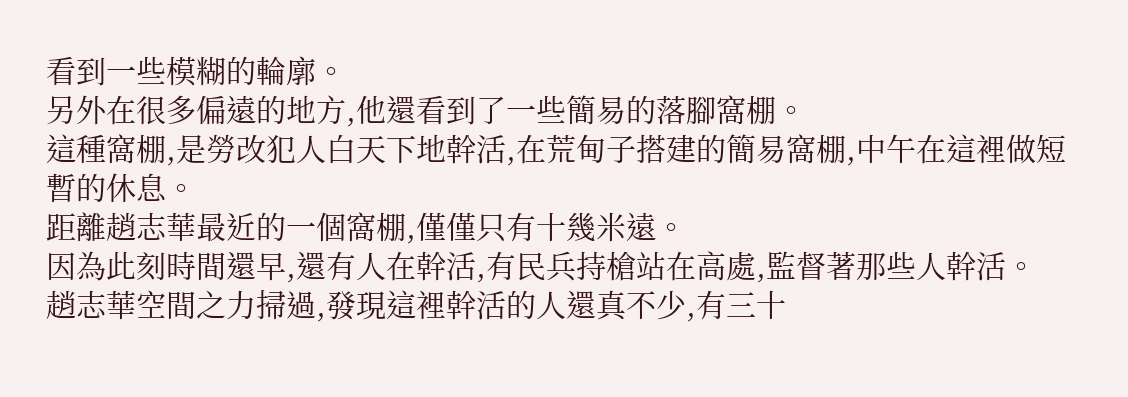看到一些模糊的輪廓。
另外在很多偏遠的地方,他還看到了一些簡易的落腳窩棚。
這種窩棚,是勞改犯人白天下地幹活,在荒甸子搭建的簡易窩棚,中午在這裡做短暫的休息。
距離趙志華最近的一個窩棚,僅僅只有十幾米遠。
因為此刻時間還早,還有人在幹活,有民兵持槍站在高處,監督著那些人幹活。
趙志華空間之力掃過,發現這裡幹活的人還真不少,有三十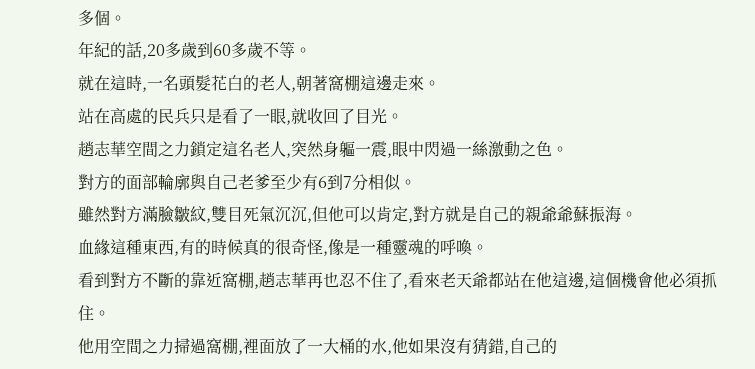多個。
年紀的話,20多歲到60多歲不等。
就在這時,一名頭髮花白的老人,朝著窩棚這邊走來。
站在高處的民兵只是看了一眼,就收回了目光。
趙志華空間之力鎖定這名老人,突然身軀一震,眼中閃過一絲激動之色。
對方的面部輪廓與自己老爹至少有6到7分相似。
雖然對方滿臉皺紋,雙目死氣沉沉,但他可以肯定,對方就是自己的親爺爺蘇振海。
血緣這種東西,有的時候真的很奇怪,像是一種靈魂的呼喚。
看到對方不斷的靠近窩棚,趙志華再也忍不住了,看來老天爺都站在他這邊,這個機會他必須抓住。
他用空間之力掃過窩棚,裡面放了一大桶的水,他如果沒有猜錯,自己的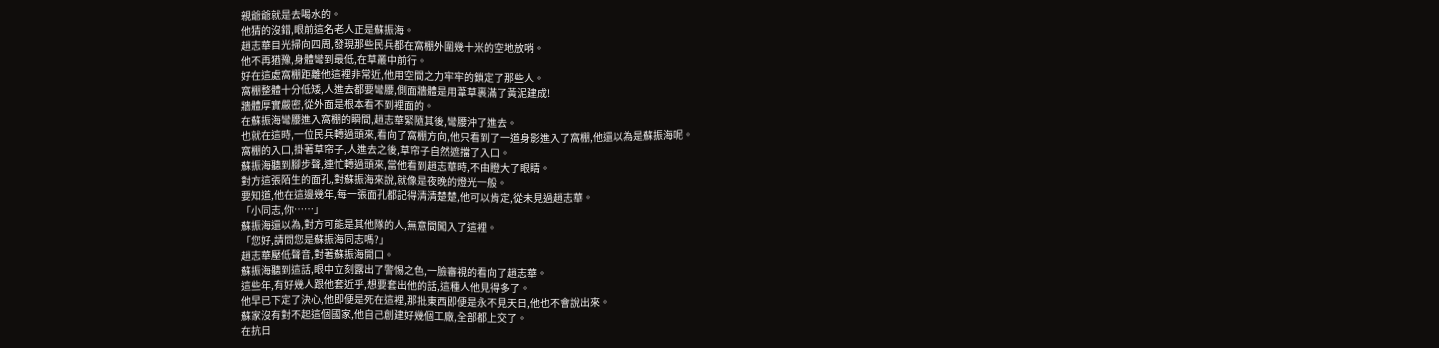親爺爺就是去喝水的。
他猜的沒錯,眼前這名老人正是蘇振海。
趙志華目光掃向四周,發現那些民兵都在窩棚外圍幾十米的空地放哨。
他不再猶豫,身體彎到最低,在草叢中前行。
好在這處窩棚距離他這裡非常近,他用空間之力牢牢的鎖定了那些人。
窩棚整體十分低矮,人進去都要彎腰,側面牆體是用葦草裹滿了黃泥建成!
牆體厚實嚴密,從外面是根本看不到裡面的。
在蘇振海彎腰進入窩棚的瞬間,趙志華緊隨其後,彎腰沖了進去。
也就在這時,一位民兵轉過頭來,看向了窩棚方向,他只看到了一道身影進入了窩棚,他還以為是蘇振海呢。
窩棚的入口,掛著草帘子,人進去之後,草帘子自然遮擋了入口。
蘇振海聽到腳步聲,連忙轉過頭來,當他看到趙志華時,不由瞪大了眼睛。
對方這張陌生的面孔,對蘇振海來說,就像是夜晚的燈光一般。
要知道,他在這邊幾年,每一張面孔都記得清清楚楚,他可以肯定,從未見過趙志華。
「小同志,你……」
蘇振海還以為,對方可能是其他隊的人,無意間闖入了這裡。
「您好,請問您是蘇振海同志嗎?」
趙志華壓低聲音,對著蘇振海開口。
蘇振海聽到這話,眼中立刻露出了警惕之色,一臉審視的看向了趙志華。
這些年,有好幾人跟他套近乎,想要套出他的話,這種人他見得多了。
他早已下定了決心,他即便是死在這裡,那批東西即便是永不見天日,他也不會說出來。
蘇家沒有對不起這個國家,他自己創建好幾個工廠,全部都上交了。
在抗日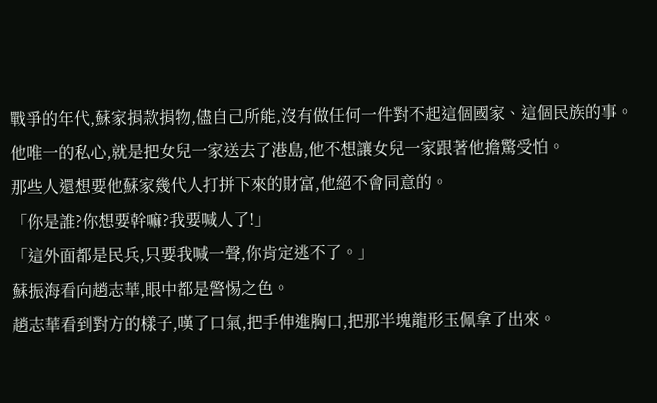戰爭的年代,蘇家捐款捐物,儘自己所能,沒有做任何一件對不起這個國家、這個民族的事。
他唯一的私心,就是把女兒一家送去了港島,他不想讓女兒一家跟著他擔驚受怕。
那些人還想要他蘇家幾代人打拼下來的財富,他絕不會同意的。
「你是誰?你想要幹嘛?我要喊人了!」
「這外面都是民兵,只要我喊一聲,你肯定逃不了。」
蘇振海看向趙志華,眼中都是警惕之色。
趙志華看到對方的樣子,嘆了口氣,把手伸進胸口,把那半塊龍形玉佩拿了出來。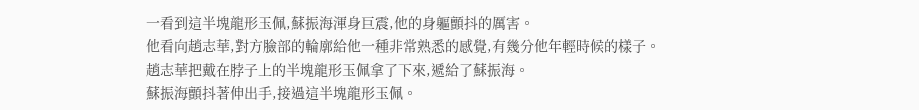一看到這半塊龍形玉佩,蘇振海渾身巨震,他的身軀顫抖的厲害。
他看向趙志華,對方臉部的輪廓給他一種非常熟悉的感覺,有幾分他年輕時候的樣子。
趙志華把戴在脖子上的半塊龍形玉佩拿了下來,遞給了蘇振海。
蘇振海顫抖著伸出手,接過這半塊龍形玉佩。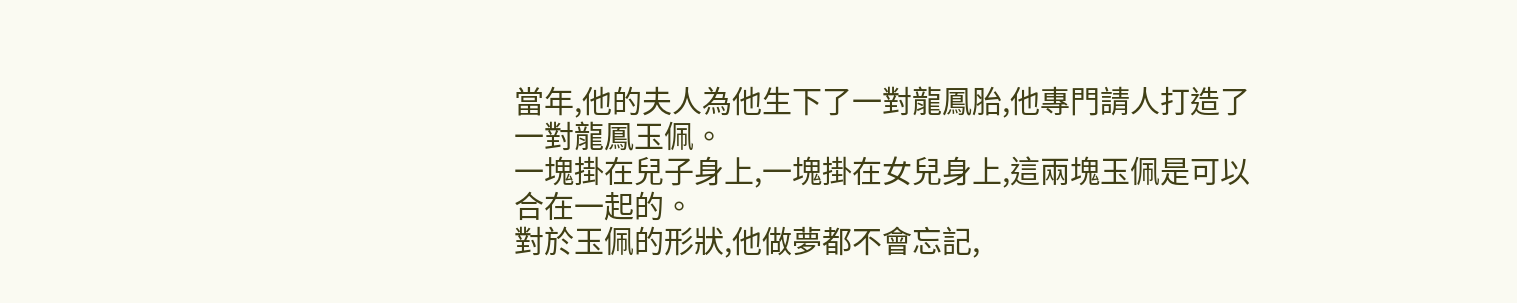當年,他的夫人為他生下了一對龍鳳胎,他專門請人打造了一對龍鳳玉佩。
一塊掛在兒子身上,一塊掛在女兒身上,這兩塊玉佩是可以合在一起的。
對於玉佩的形狀,他做夢都不會忘記,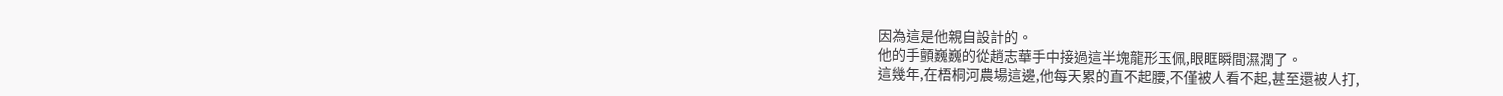因為這是他親自設計的。
他的手顫巍巍的從趙志華手中接過這半塊龍形玉佩,眼眶瞬間濕潤了。
這幾年,在梧桐河農場這邊,他每天累的直不起腰,不僅被人看不起,甚至還被人打,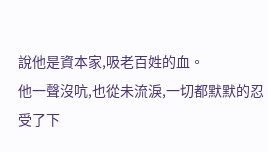說他是資本家,吸老百姓的血。
他一聲沒吭,也從未流淚,一切都默默的忍受了下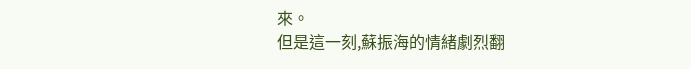來。
但是這一刻,蘇振海的情緒劇烈翻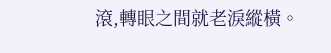滾,轉眼之間就老淚縱橫。